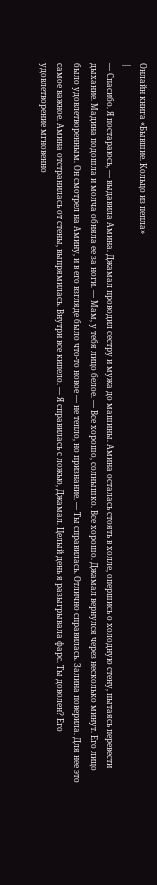Онлайн книга «Бывшие. Кольцо из пепла»
|
— Спасибо. Я постараюсь, — выдавила Амина. Джамал проводил сестру и мужа до машины. Амина осталась стоять в холле, опершись о холодную стену, пытаясь перевести дыхание. Мадина подошла и молча обняла ее за ноги. — Мам, у тебя лицо белое. — Все хорошо, солнышко. Все хорошо. Джамал вернулся через несколько минут. Его лицо было удовлетворенным. Он смотрел на Амину, и в его взгляде было что-то новое — не тепло, но признание. — Ты справилась. Отлично справилась. Залина поверила. Для нее это самое важное. Амина отстранилась от стены, выпрямилась. Внутри все кипело. — Я справилась с ложью, Джамал. Целый день я разыгрывала фарс. Ты доволен? Его удовлетворение мгновенно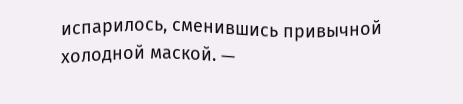испарилось, сменившись привычной холодной маской. —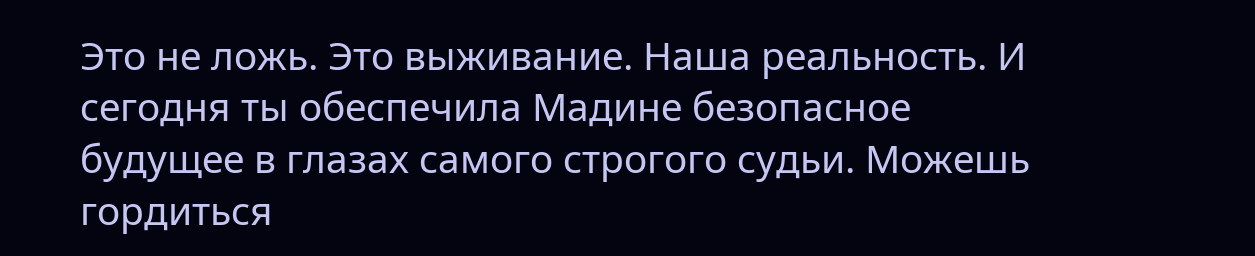Это не ложь. Это выживание. Наша реальность. И сегодня ты обеспечила Мадине безопасное будущее в глазах самого строгого судьи. Можешь гордиться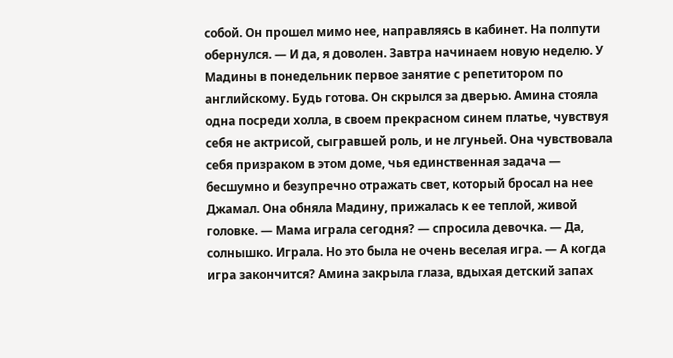собой. Он прошел мимо нее, направляясь в кабинет. На полпути обернулся. — И да, я доволен. Завтра начинаем новую неделю. У Мадины в понедельник первое занятие с репетитором по английскому. Будь готова. Он скрылся за дверью. Амина стояла одна посреди холла, в своем прекрасном синем платье, чувствуя себя не актрисой, сыгравшей роль, и не лгуньей. Она чувствовала себя призраком в этом доме, чья единственная задача — бесшумно и безупречно отражать свет, который бросал на нее Джамал. Она обняла Мадину, прижалась к ее теплой, живой головке. — Мама играла сегодня? — спросила девочка. — Да, солнышко. Играла. Но это была не очень веселая игра. — А когда игра закончится? Амина закрыла глаза, вдыхая детский запах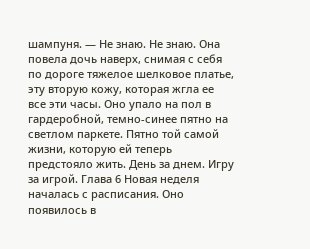шампуня. — Не знаю. Не знаю. Она повела дочь наверх, снимая с себя по дороге тяжелое шелковое платье, эту вторую кожу, которая жгла ее все эти часы. Оно упало на пол в гардеробной, темно-синее пятно на светлом паркете. Пятно той самой жизни, которую ей теперь предстояло жить. День за днем. Игру за игрой. Глава 6 Новая неделя началась с расписания. Оно появилось в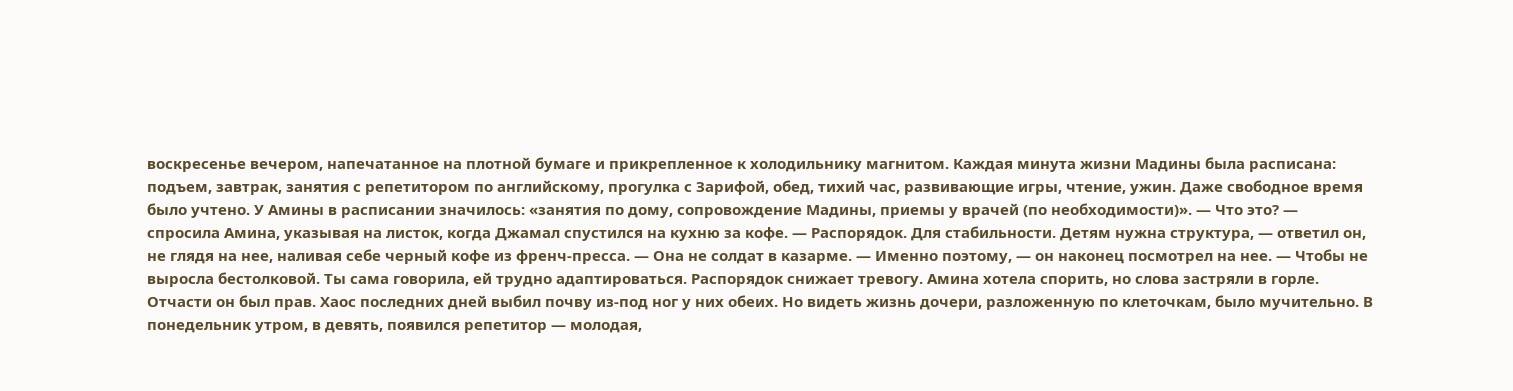воскресенье вечером, напечатанное на плотной бумаге и прикрепленное к холодильнику магнитом. Каждая минута жизни Мадины была расписана: подъем, завтрак, занятия с репетитором по английскому, прогулка с Зарифой, обед, тихий час, развивающие игры, чтение, ужин. Даже свободное время было учтено. У Амины в расписании значилось: «занятия по дому, сопровождение Мадины, приемы у врачей (по необходимости)». — Что это? — спросила Амина, указывая на листок, когда Джамал спустился на кухню за кофе. — Распорядок. Для стабильности. Детям нужна структура, — ответил он, не глядя на нее, наливая себе черный кофе из френч-пресса. — Она не солдат в казарме. — Именно поэтому, — он наконец посмотрел на нее. — Чтобы не выросла бестолковой. Ты сама говорила, ей трудно адаптироваться. Распорядок снижает тревогу. Амина хотела спорить, но слова застряли в горле. Отчасти он был прав. Хаос последних дней выбил почву из-под ног у них обеих. Но видеть жизнь дочери, разложенную по клеточкам, было мучительно. В понедельник утром, в девять, появился репетитор — молодая,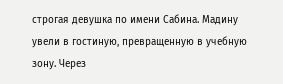строгая девушка по имени Сабина. Мадину увели в гостиную, превращенную в учебную зону. Через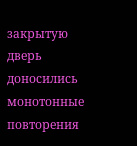закрытую дверь доносились монотонные повторения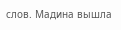слов. Мадина вышла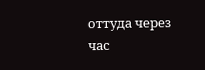оттуда через час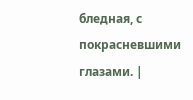бледная, с покрасневшими глазами. |